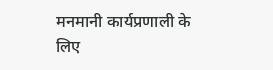मनमानी कार्यप्रणाली के लिए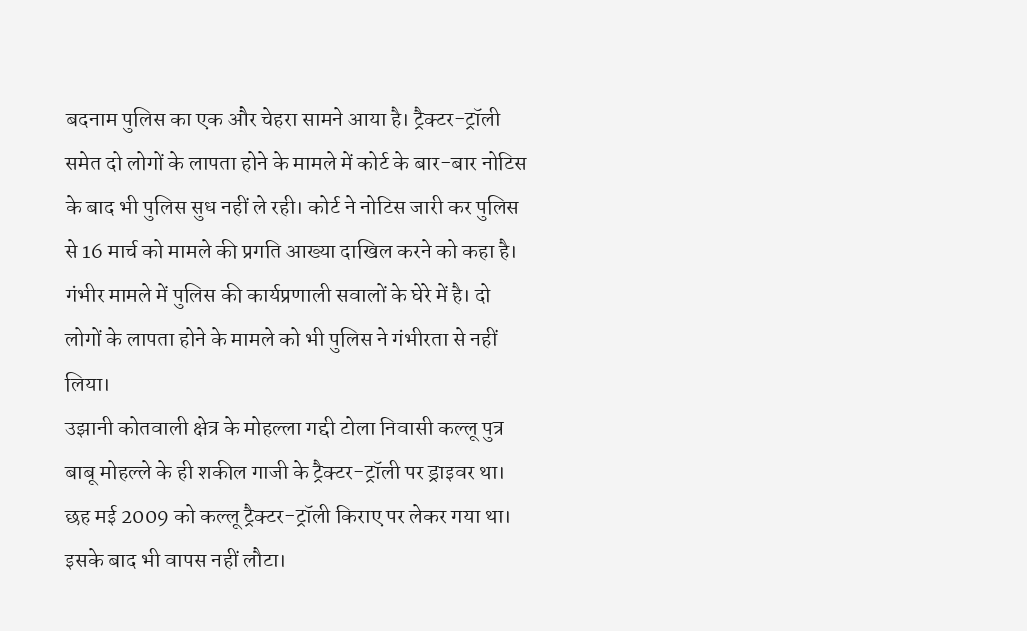बदनाम पुलिस का एक और चेहरा सामने आया है। ट्रैक्टर-ट्रॉली समेत दो लोगों के लापता होने के मामले में कोर्ट के बार-बार नोटिस के बाद भी पुलिस सुध नहीं ले रही। कोर्ट ने नोटिस जारी कर पुलिस से 16 मार्च को मामले की प्रगति आख्या दाखिल करने को कहा है। गंभीर मामले में पुलिस की कार्यप्रणाली सवालों के घेरे में है। दो लोगों के लापता होने के मामले को भी पुलिस ने गंभीरता से नहीं लिया।
उझानी कोतवाली क्षेत्र के मोहल्ला गद्दी टोला निवासी कल्लू पुत्र बाबू मोहल्ले के ही शकील गाजी के ट्रैक्टर-ट्रॉली पर ड्राइवर था। छह मई 2009 को कल्लू ट्रैक्टर-ट्रॉली किराए पर लेकर गया था। इसके बाद भी वापस नहीं लौटा।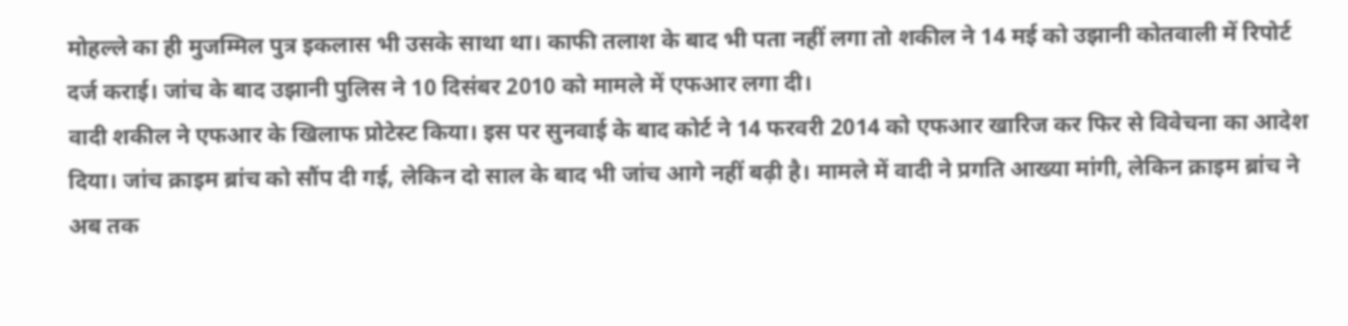मोहल्ले का ही मुजम्मिल पुत्र इकलास भी उसके साथा था। काफी तलाश के बाद भी पता नहीं लगा तो शकील ने 14 मई को उझानी कोतवाली में रिपोर्ट दर्ज कराई। जांच के बाद उझानी पुलिस ने 10 दिसंबर 2010 को मामले में एफआर लगा दी।
वादी शकील ने एफआर के खिलाफ प्रोटेस्ट किया। इस पर सुनवाई के बाद कोर्ट ने 14 फरवरी 2014 को एफआर खारिज कर फिर से विवेचना का आदेश दिया। जांच क्राइम ब्रांच को सौंप दी गई, लेकिन दो साल के बाद भी जांच आगे नहीं बढ़ी है। मामले में वादी ने प्रगति आख्या मांगी, लेकिन क्राइम ब्रांच ने अब तक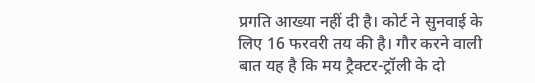प्रगति आख्या नहीं दी है। कोर्ट ने सुनवाई के लिए 16 फरवरी तय की है। गौर करने वाली बात यह है कि मय ट्रैक्टर-ट्रॉली के दो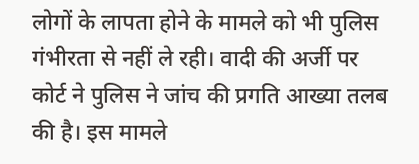लोगों के लापता होने के मामले को भी पुलिस गंभीरता से नहीं ले रही। वादी की अर्जी पर कोर्ट ने पुलिस ने जांच की प्रगति आख्या तलब की है। इस मामले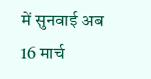में सुनवाई अब 16 मार्च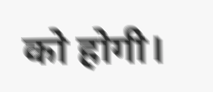को होगी।